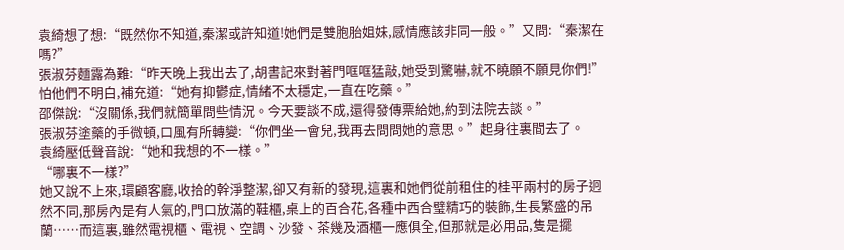袁綺想了想:“既然你不知道,秦潔或許知道!她們是雙胞胎姐妹,感情應該非同一般。”又問:“秦潔在嗎?”
張淑芬麵露為難:“昨天晚上我出去了,胡書記來對著門哐哐猛敲,她受到驚嚇,就不曉願不願見你們!”怕他們不明白,補充道:“她有抑鬱症,情緒不太穩定,一直在吃藥。”
邵傑說:“沒關係,我們就簡單問些情況。今天要談不成,還得發傳票給她,約到法院去談。”
張淑芬塗藥的手微頓,口風有所轉變:“你們坐一會兒,我再去問問她的意思。”起身往裏間去了。
袁綺壓低聲音說:“她和我想的不一樣。”
“哪裏不一樣?”
她又說不上來,環顧客廳,收拾的幹淨整潔,卻又有新的發現,這裏和她們從前租住的桂平兩村的房子迥然不同,那房內是有人氣的,門口放滿的鞋櫃,桌上的百合花,各種中西合璧精巧的裝飾,生長繁盛的吊蘭……而這裏,雖然電視櫃、電視、空調、沙發、茶幾及酒櫃一應俱全,但那就是必用品,隻是擺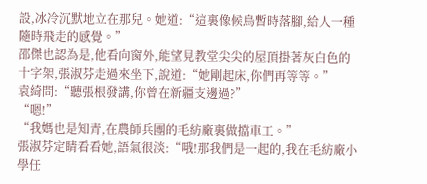設,冰冷沉默地立在那兒。她道:“這裏像候鳥暫時落腳,給人一種隨時飛走的感覺。”
邵傑也認為是,他看向窗外,能望見教堂尖尖的屋頂掛著灰白色的十字架,張淑芬走過來坐下,說道:“她剛起床,你們再等等。”
袁綺問:“聽張根發講,你曾在新疆支邊過?”
“嗯!”
“我媽也是知青,在農師兵團的毛紡廠裏做擋車工。”
張淑芬定睛看看她,語氣很淡:“哦!那我們是一起的,我在毛紡廠小學任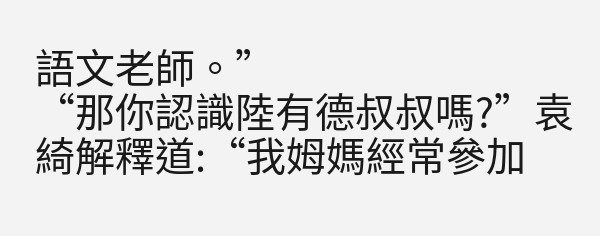語文老師。”
“那你認識陸有德叔叔嗎?”袁綺解釋道:“我姆媽經常參加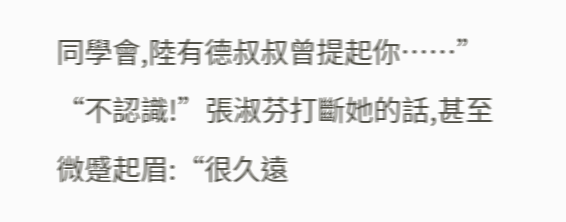同學會,陸有德叔叔曾提起你……”
“不認識!”張淑芬打斷她的話,甚至微蹙起眉:“很久遠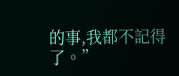的事,我都不記得了。”